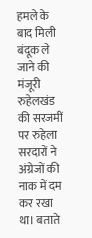हमले के बाद मिली बंदूक ले जाने की मंजूरी
रुहेलखंड की सरजमीं पर रुहेला सरदारों ने अंग्रेजों की नाक में दम कर रखा था। बताते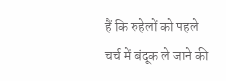हैं कि रुहेलों को पहले चर्च में बंदूक ले जाने की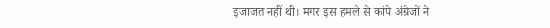इजाजत नहीं थी। मगर इस हमले से कांपे अंग्रेजों ने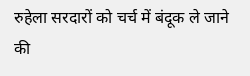रुहेला सरदारों को चर्च में बंदूक ले जाने की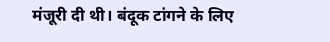मंजूरी दी थी। बंदूक टांगने के लिए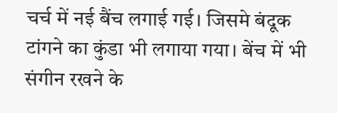चर्च में नई बैंच लगाई गई। जिसमे बंदूक टांगने का कुंडा भी लगाया गया। बेंच में भी संगीन रखने के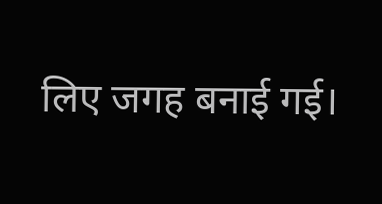लिए जगह बनाई गई।